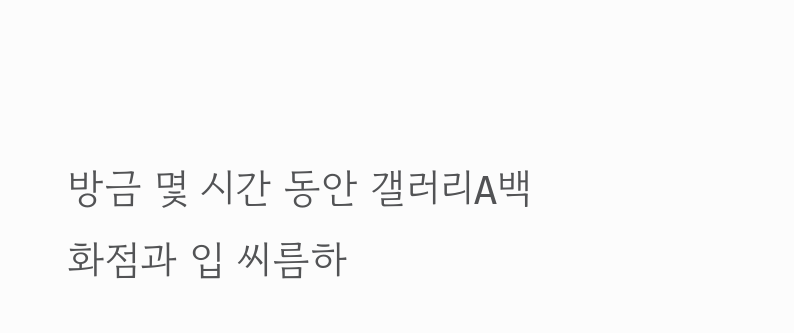방금 몇 시간 동안 갤러리A백화점과 입 씨름하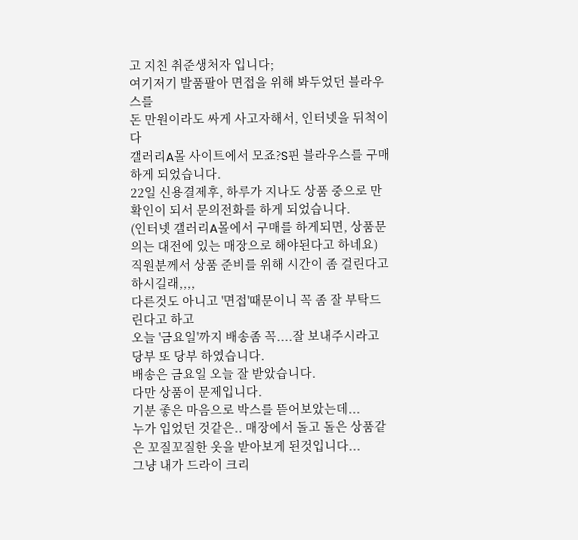고 지친 취준생처자 입니다;
여기저기 발품팔아 면접을 위해 봐두었던 블라우스를
돈 만원이라도 싸게 사고자해서, 인터넷을 뒤척이다
갤러리A몰 사이트에서 모죠?S핀 블라우스를 구매하게 되었습니다.
22일 신용결제후, 하루가 지나도 상품 중으로 만 확인이 되서 문의전화를 하게 되었습니다.
(인터넷 갤러리A몰에서 구매를 하게되면, 상품문의는 대전에 있는 매장으로 해야된다고 하네요)
직원분께서 상품 준비를 위해 시간이 좀 걸린다고 하시길래,,,,
다른것도 아니고 '면접'때문이니 꼭 좀 잘 부탁드린다고 하고
오늘 '금요일'까지 배송좀 꼭....잘 보내주시라고
당부 또 당부 하였습니다.
배송은 금요일 오늘 잘 받았습니다.
다만 상품이 문제입니다.
기분 좋은 마음으로 박스를 뜯어보았는데...
누가 입었던 것같은.. 매장에서 돌고 돌은 상품같은 꼬질꼬질한 옷을 받아보게 된것입니다...
그냥 내가 드라이 크리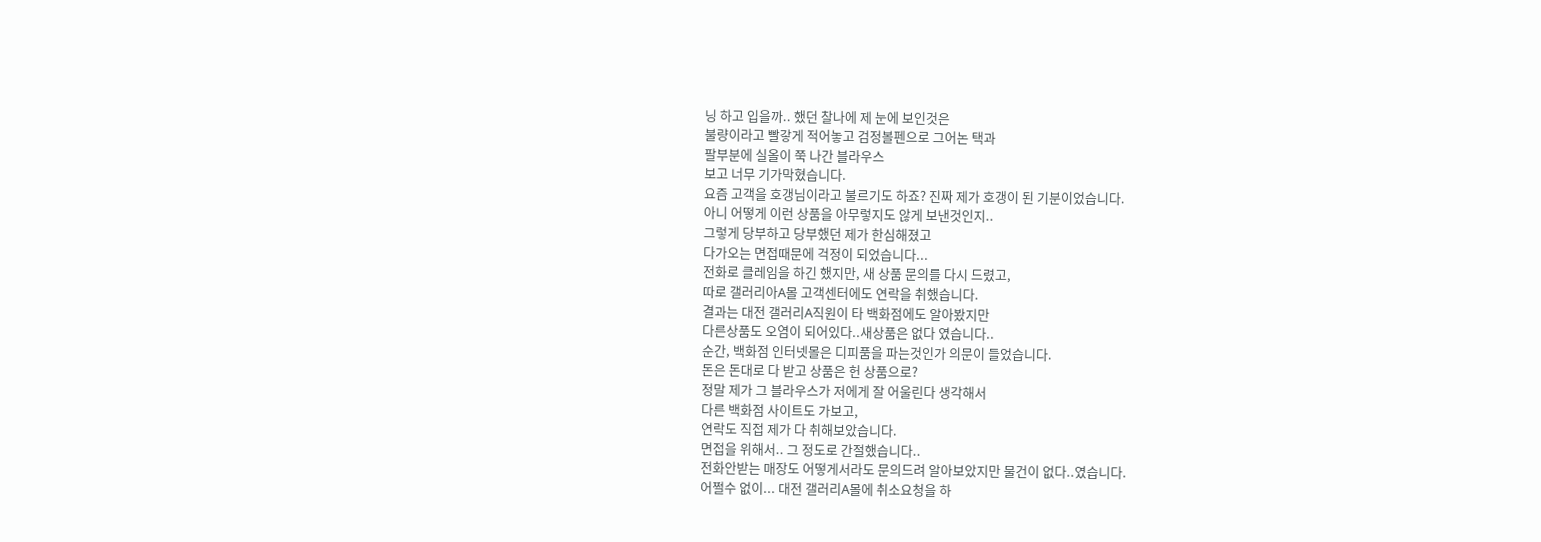닝 하고 입을까.. 했던 찰나에 제 눈에 보인것은
불량이라고 빨갛게 적어놓고 검정볼펜으로 그어논 택과
팔부분에 실올이 쭉 나간 블라우스
보고 너무 기가막혔습니다.
요즘 고객을 호갱님이라고 불르기도 하죠? 진짜 제가 호갱이 된 기분이었습니다.
아니 어떻게 이런 상품을 아무렇지도 않게 보낸것인지..
그렇게 당부하고 당부했던 제가 한심해졌고
다가오는 면접때문에 걱정이 되었습니다...
전화로 클레임을 하긴 했지만, 새 상품 문의를 다시 드렸고,
따로 갤러리아A몰 고객센터에도 연락을 취했습니다.
결과는 대전 갤러리A직원이 타 백화점에도 알아봤지만
다른상품도 오염이 되어있다..새상품은 없다 였습니다..
순간, 백화점 인터넷몰은 디피품을 파는것인가 의문이 들었습니다.
돈은 돈대로 다 받고 상품은 헌 상품으로?
정말 제가 그 블라우스가 저에게 잘 어울린다 생각해서
다른 백화점 사이트도 가보고,
연락도 직접 제가 다 취해보았습니다.
면접을 위해서.. 그 정도로 간절했습니다..
전화안받는 매장도 어떻게서라도 문의드려 알아보았지만 물건이 없다..였습니다.
어쩔수 없이... 대전 갤러리A몰에 취소요청을 하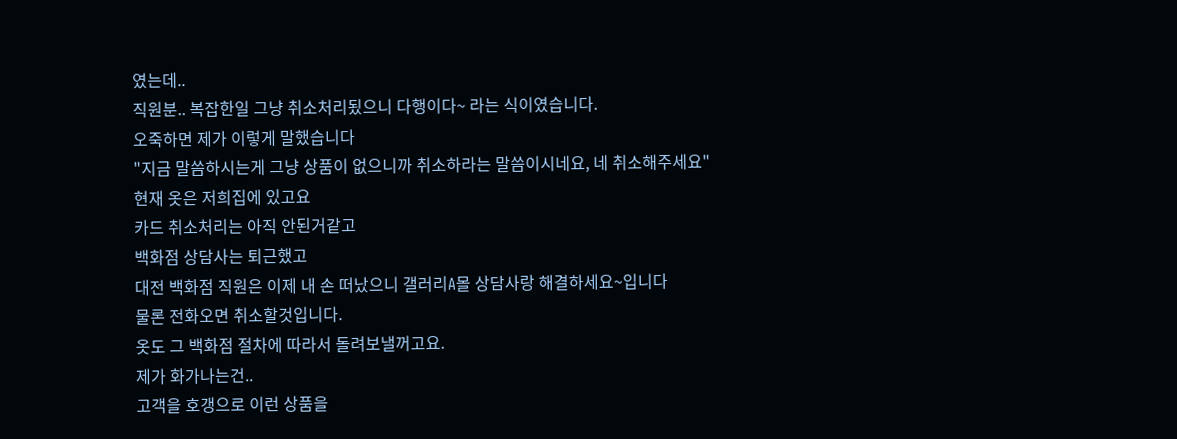였는데..
직원분.. 복잡한일 그냥 취소처리됬으니 다행이다~ 라는 식이였습니다.
오죽하면 제가 이렇게 말했습니다
"지금 말씀하시는게 그냥 상품이 없으니까 취소하라는 말씀이시네요, 네 취소해주세요"
현재 옷은 저희집에 있고요
카드 취소처리는 아직 안된거같고
백화점 상담사는 퇴근했고
대전 백화점 직원은 이제 내 손 떠났으니 갤러리A몰 상담사랑 해결하세요~입니다
물론 전화오면 취소할것입니다.
옷도 그 백화점 절차에 따라서 돌려보낼꺼고요.
제가 화가나는건..
고객을 호갱으로 이런 상품을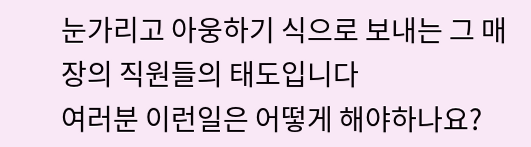눈가리고 아웅하기 식으로 보내는 그 매장의 직원들의 태도입니다
여러분 이런일은 어떻게 해야하나요?